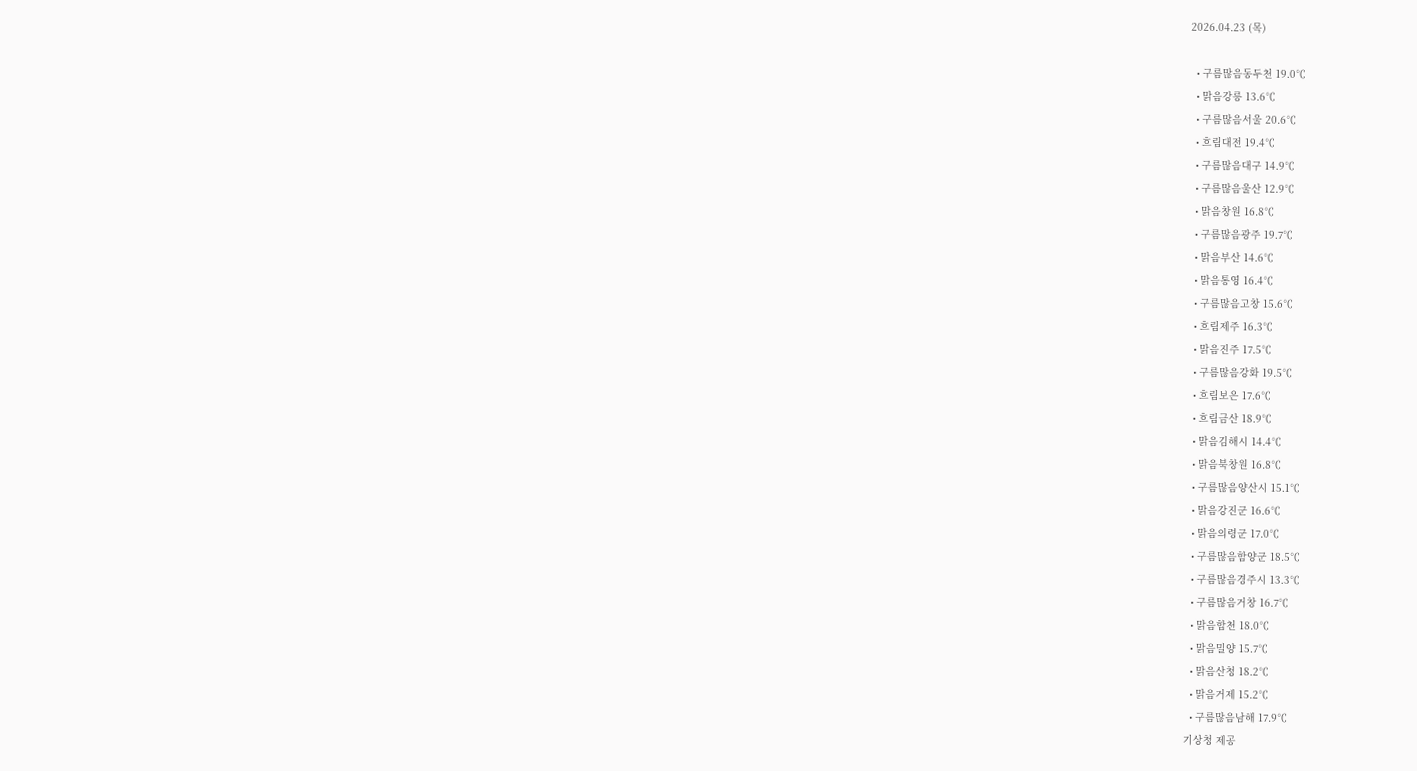2026.04.23 (목)

  • 구름많음동두천 19.0℃
  • 맑음강릉 13.6℃
  • 구름많음서울 20.6℃
  • 흐림대전 19.4℃
  • 구름많음대구 14.9℃
  • 구름많음울산 12.9℃
  • 맑음창원 16.8℃
  • 구름많음광주 19.7℃
  • 맑음부산 14.6℃
  • 맑음통영 16.4℃
  • 구름많음고창 15.6℃
  • 흐림제주 16.3℃
  • 맑음진주 17.5℃
  • 구름많음강화 19.5℃
  • 흐림보은 17.6℃
  • 흐림금산 18.9℃
  • 맑음김해시 14.4℃
  • 맑음북창원 16.8℃
  • 구름많음양산시 15.1℃
  • 맑음강진군 16.6℃
  • 맑음의령군 17.0℃
  • 구름많음함양군 18.5℃
  • 구름많음경주시 13.3℃
  • 구름많음거창 16.7℃
  • 맑음합천 18.0℃
  • 맑음밀양 15.7℃
  • 맑음산청 18.2℃
  • 맑음거제 15.2℃
  • 구름많음남해 17.9℃
기상청 제공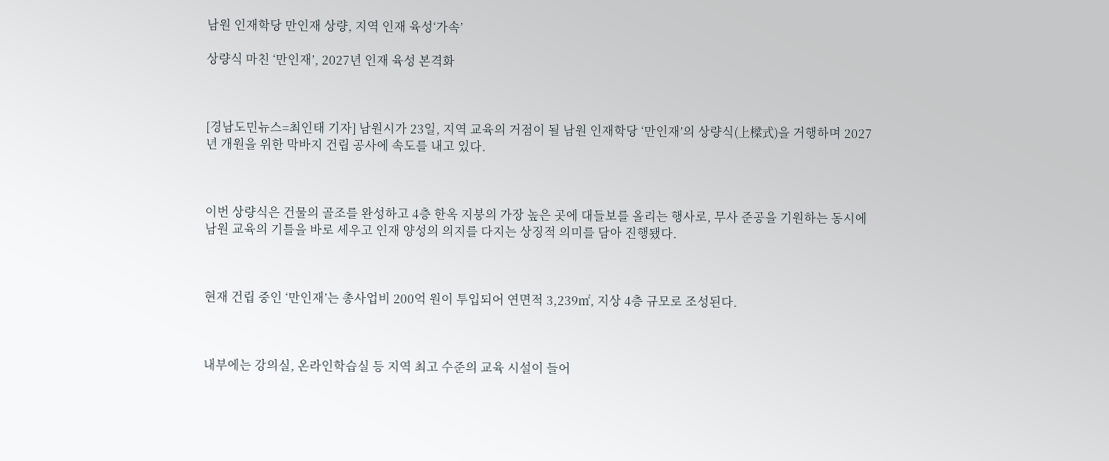남원 인재학당 만인재 상량, 지역 인재 육성‘가속’

상량식 마친 ‘만인재’, 2027년 인재 육성 본격화



[경남도민뉴스=최인태 기자] 남원시가 23일, 지역 교육의 거점이 될 남원 인재학당 ‘만인재’의 상량식(上樑式)을 거행하며 2027년 개원을 위한 막바지 건립 공사에 속도를 내고 있다.



이번 상량식은 건물의 골조를 완성하고 4층 한옥 지붕의 가장 높은 곳에 대들보를 올리는 행사로, 무사 준공을 기원하는 동시에 남원 교육의 기틀을 바로 세우고 인재 양성의 의지를 다지는 상징적 의미를 담아 진행됐다.



현재 건립 중인 ‘만인재’는 총사업비 200억 원이 투입되어 연면적 3,239㎡, 지상 4층 규모로 조성된다.



내부에는 강의실, 온라인학습실 등 지역 최고 수준의 교육 시설이 들어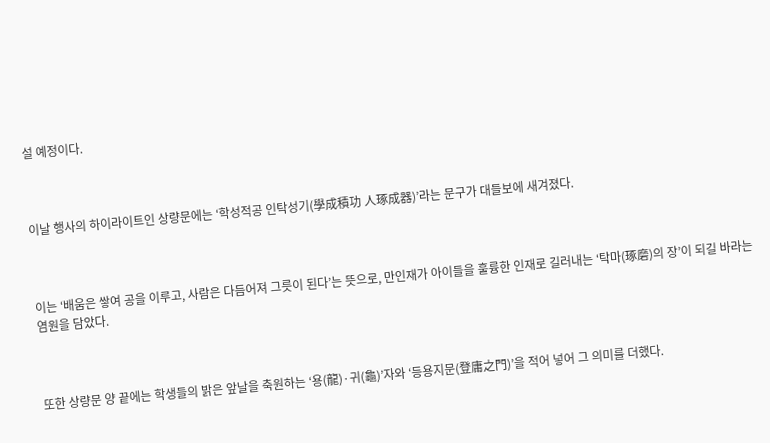설 예정이다.



이날 행사의 하이라이트인 상량문에는 ‘학성적공 인탁성기(學成積功 人琢成器)’라는 문구가 대들보에 새겨졌다.



이는 ‘배움은 쌓여 공을 이루고, 사람은 다듬어져 그릇이 된다’는 뜻으로, 만인재가 아이들을 훌륭한 인재로 길러내는 ‘탁마(琢磨)의 장’이 되길 바라는 염원을 담았다.



또한 상량문 양 끝에는 학생들의 밝은 앞날을 축원하는 ‘용(龍)·귀(龜)’자와 ‘등용지문(登庸之門)’을 적어 넣어 그 의미를 더했다.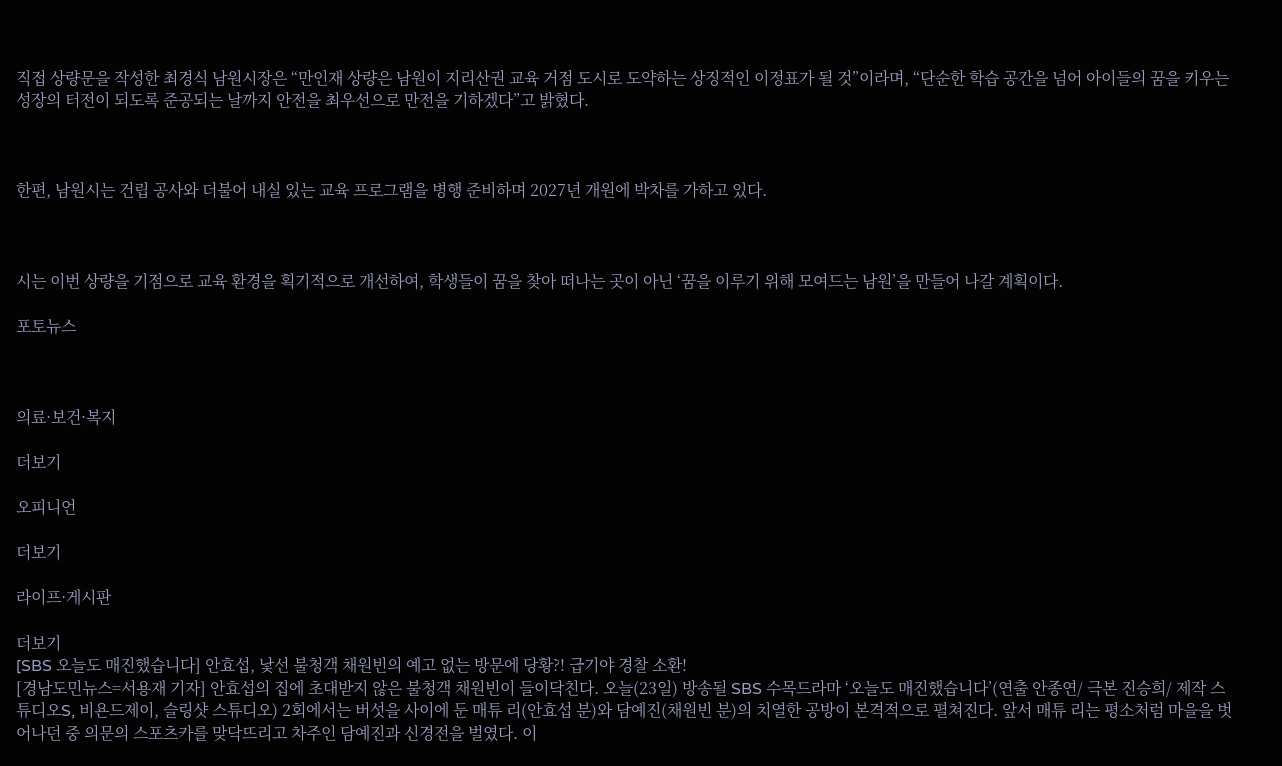직접 상량문을 작성한 최경식 남원시장은 “만인재 상량은 남원이 지리산권 교육 거점 도시로 도약하는 상징적인 이정표가 될 것”이라며, “단순한 학습 공간을 넘어 아이들의 꿈을 키우는 성장의 터전이 되도록 준공되는 날까지 안전을 최우선으로 만전을 기하겠다”고 밝혔다.



한편, 남원시는 건립 공사와 더불어 내실 있는 교육 프로그램을 병행 준비하며 2027년 개원에 박차를 가하고 있다.



시는 이번 상량을 기점으로 교육 환경을 획기적으로 개선하여, 학생들이 꿈을 찾아 떠나는 곳이 아닌 ‘꿈을 이루기 위해 모여드는 남원’을 만들어 나갈 계획이다.

포토뉴스



의료·보건·복지

더보기

오피니언

더보기

라이프·게시판

더보기
[SBS 오늘도 매진했습니다] 안효섭, 낯선 불청객 채원빈의 예고 없는 방문에 당황?! 급기야 경찰 소환!
[경남도민뉴스=서용재 기자] 안효섭의 집에 초대받지 않은 불청객 채원빈이 들이닥친다. 오늘(23일) 방송될 SBS 수목드라마 ‘오늘도 매진했습니다’(연출 안종연/ 극본 진승희/ 제작 스튜디오S, 비욘드제이, 슬링샷 스튜디오) 2회에서는 버섯을 사이에 둔 매튜 리(안효섭 분)와 담예진(채원빈 분)의 치열한 공방이 본격적으로 펼쳐진다. 앞서 매튜 리는 평소처럼 마을을 벗어나던 중 의문의 스포츠카를 맞닥뜨리고 차주인 담예진과 신경전을 벌였다. 이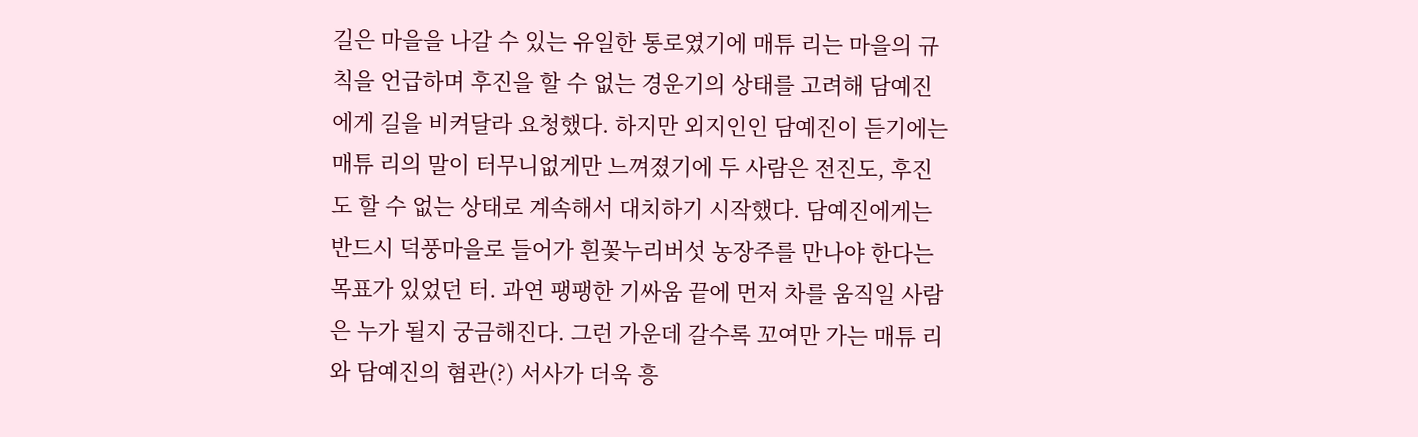길은 마을을 나갈 수 있는 유일한 통로였기에 매튜 리는 마을의 규칙을 언급하며 후진을 할 수 없는 경운기의 상태를 고려해 담예진에게 길을 비켜달라 요청했다. 하지만 외지인인 담예진이 듣기에는 매튜 리의 말이 터무니없게만 느껴졌기에 두 사람은 전진도, 후진도 할 수 없는 상태로 계속해서 대치하기 시작했다. 담예진에게는 반드시 덕풍마을로 들어가 흰꽃누리버섯 농장주를 만나야 한다는 목표가 있었던 터. 과연 팽팽한 기싸움 끝에 먼저 차를 움직일 사람은 누가 될지 궁금해진다. 그런 가운데 갈수록 꼬여만 가는 매튜 리와 담예진의 혐관(?) 서사가 더욱 흥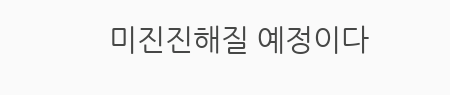미진진해질 예정이다